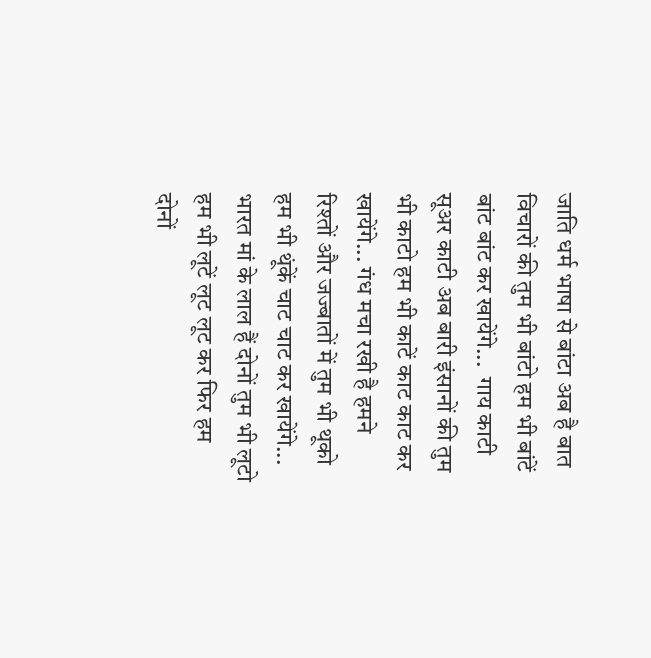जाति धर्म भाषा से बांटा अब है बात विचारों की तुम भी बांटो हम भी बांटें बांट बांट कर खायेंगे...  गाय काटी सूअर काटी अब बारी इंसानों की तुम भी काटो हम भी काटें काट काट कर खायेंगे... गंध मचा रखी है हमने रिश्तों और जज्बातों में तुम भी थूको हम भी थूंकें चाट चाट कर खायेंगे... भारत मां के लाल हैं दोनों तुम भी लूटो हम भी लूटें लूट लूट कर फिर हम दोनों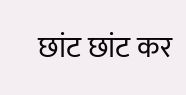छांट छांट कर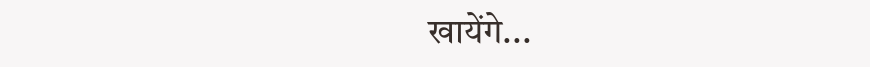खायेंगे...